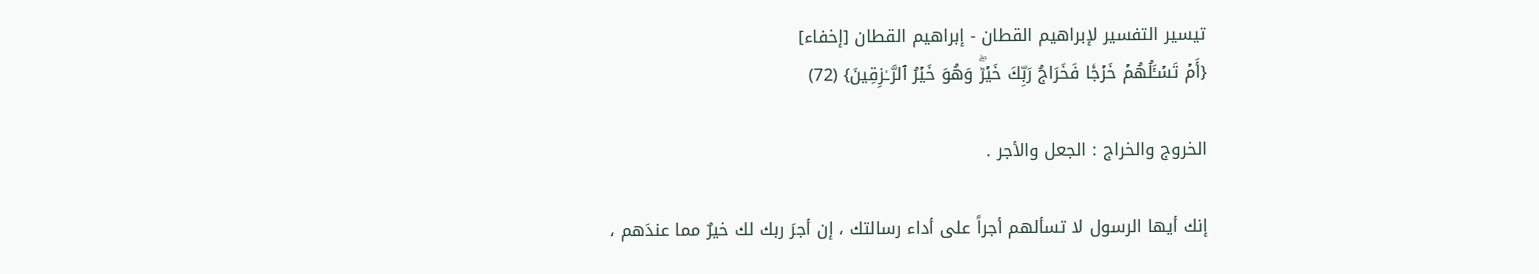تيسير التفسير لإبراهيم القطان - إبراهيم القطان [إخفاء]
{أَمۡ تَسۡـَٔلُهُمۡ خَرۡجٗا فَخَرَاجُ رَبِّكَ خَيۡرٞۖ وَهُوَ خَيۡرُ ٱلرَّـٰزِقِينَ} (72)

الخروج والخراج : الجعل والأجر .

إنك أيها الرسول لا تسألهم أجراً على أداء رسالتك ، إن أجرَ ربك لك خيرٌ مما عندَهم ،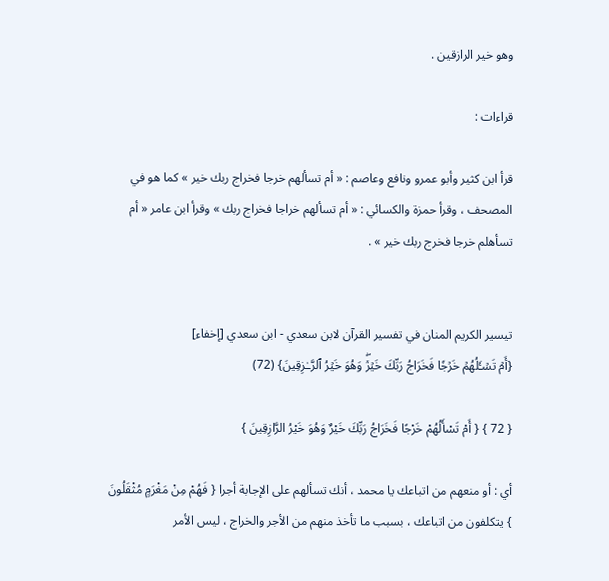وهو خير الرازقين .

قراءات :

قرأ ابن كثير وأبو عمرو ونافع وعاصم : « أم تسألهم خرجا فخراج ربك خير » كما هو في المصحف ، وقرأ حمزة والكسائي : « أم تسألهم خراجا فخراج ربك » وقرأ ابن عامر « أم تسأهلم خرجا فخرج ربك خير » .


تيسير الكريم المنان في تفسير القرآن لابن سعدي - ابن سعدي [إخفاء]
{أَمۡ تَسۡـَٔلُهُمۡ خَرۡجٗا فَخَرَاجُ رَبِّكَ خَيۡرٞۖ وَهُوَ خَيۡرُ ٱلرَّـٰزِقِينَ} (72)

{ 72 } { أَمْ تَسْأَلُهُمْ خَرْجًا فَخَرَاجُ رَبِّكَ خَيْرٌ وَهُوَ خَيْرُ الرَّازِقِينَ }

أي : أو منعهم من اتباعك يا محمد ، أنك تسألهم على الإجابة أجرا { فَهُمْ مِنْ مَغْرَمٍ مُثْقَلُونَ } يتكلفون من اتباعك ، بسبب ما تأخذ منهم من الأجر والخراج ، ليس الأمر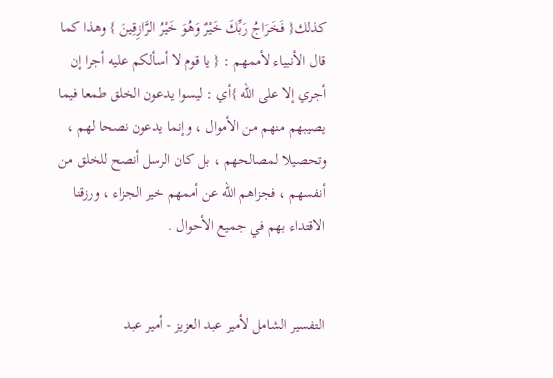كذلك{ فَخَرَاجُ رَبِّكَ خَيْرٌ وَهُوَ خَيْرُ الرَّازِقِينَ } وهذا كما قال الأنبياء لأممهم : { يا قوم لا أسألكم عليه أجرا إن أجري إلا على الله }أي : ليسوا يدعون الخلق طمعا فيما يصيبهم منهم من الأموال ، وإنما يدعون نصحا لهم ، وتحصيلا لمصالحهم ، بل كان الرسل أنصح للخلق من أنفسهم ، فجزاهم الله عن أممهم خير الجزاء ، ورزقنا الاقتداء بهم في جميع الأحوال .


التفسير الشامل لأمير عبد العزيز - أمير عبد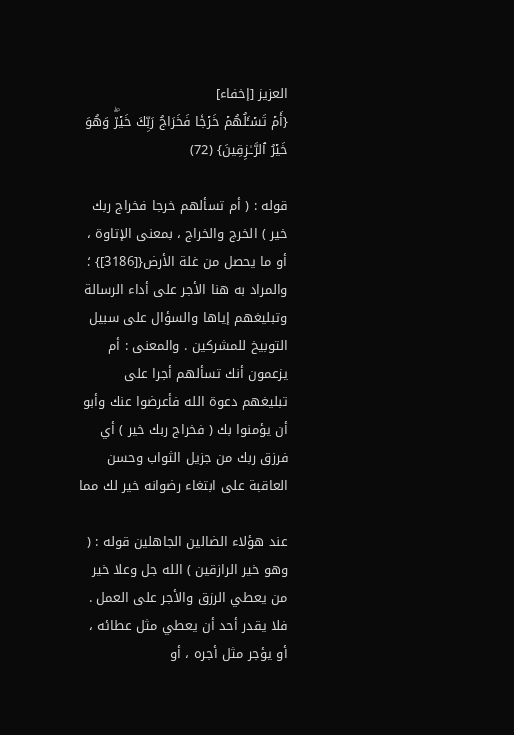العزيز [إخفاء]
{أَمۡ تَسۡـَٔلُهُمۡ خَرۡجٗا فَخَرَاجُ رَبِّكَ خَيۡرٞۖ وَهُوَ خَيۡرُ ٱلرَّـٰزِقِينَ} (72)

قوله : ( أم تسألهم خرجا فخراج ربك خير ) الخرج والخراج ، بمعنى الإتاوة ، أو ما يحصل من غلة الأرض{[3186]} ؛ والمراد به هنا الأجر على أداء الرسالة وتبليغهم إياها والسؤال على سبيل التوبيخ للمشركين . والمعنى : أم يزعمون أنك تسألهم أجرا على تبليغهم دعوة الله فأعرضوا عنك وأبو أن يؤمنوا بك ( فخراج ربك خير ) أي فرزق ربك من جزيل الثواب وحسن العاقبة على ابتغاء رضوانه خير لك مما

عند هؤلاء الضالين الجاهلين قوله : ( وهو خير الرازقين ) الله جل وعلا خير من يعطي الرزق والأجر على العمل . فلا يقدر أحد أن يعطي مثل عطائه ، أو يؤجر مثل أجره ، أو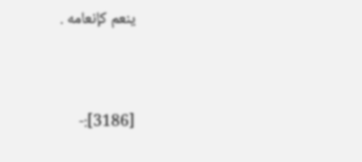ينعم كإنعامه .


[3186]:-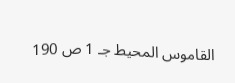القاموس المحيط جـ 1 ص 190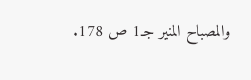والمصباح المنير جـ1 ص 178.